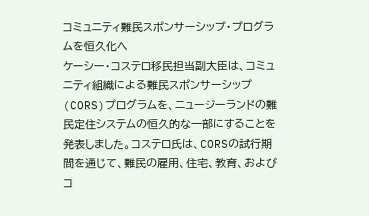コミュニティ難民スポンサーシップ・プログラムを恒久化へ
ケーシー・コステロ移民担当副大臣は、コミュニティ組織による難民スポンサーシップ(CORS)プログラムを、ニュージーランドの難民定住システムの恒久的な一部にすることを発表しました。コステロ氏は、CORSの試行期間を通じて、難民の雇用、住宅、教育、およびコ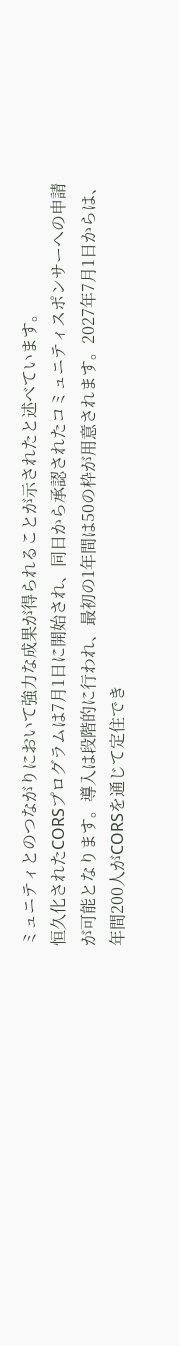ミュニティとのつながりにおいて強力な成果が得られることが示されたと述べています。
恒久化されたCORSプログラムは7月1日に開始され、同日から承認されたコミュニティスポンサーへの申請が可能となります。導入は段階的に行われ、最初の1年間は50の枠が用意されます。2027年7月1日からは、年間200人がCORSを通じて定住でき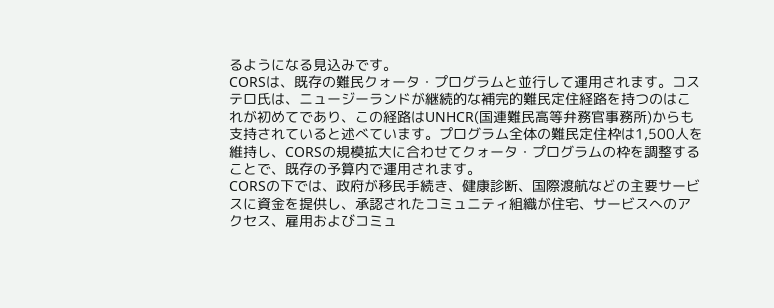るようになる見込みです。
CORSは、既存の難民クォータ・プログラムと並行して運用されます。コステロ氏は、ニュージーランドが継続的な補完的難民定住経路を持つのはこれが初めてであり、この経路はUNHCR(国連難民高等弁務官事務所)からも支持されていると述べています。プログラム全体の難民定住枠は1,500人を維持し、CORSの規模拡大に合わせてクォータ・プログラムの枠を調整することで、既存の予算内で運用されます。
CORSの下では、政府が移民手続き、健康診断、国際渡航などの主要サービスに資金を提供し、承認されたコミュニティ組織が住宅、サービスへのアクセス、雇用およびコミュ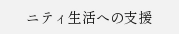ニティ生活への支援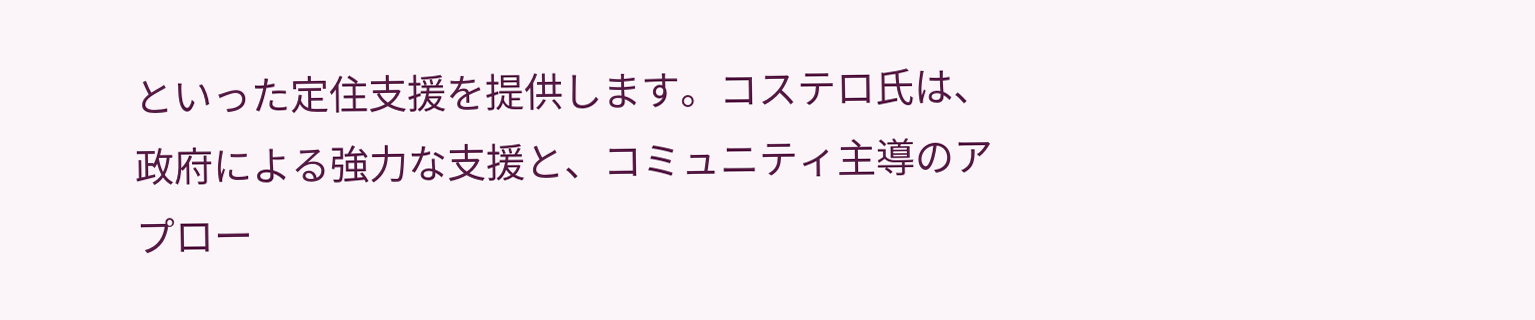といった定住支援を提供します。コステロ氏は、政府による強力な支援と、コミュニティ主導のアプロー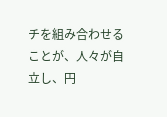チを組み合わせることが、人々が自立し、円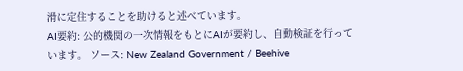滑に定住することを助けると述べています。
AI要約: 公的機関の一次情報をもとにAIが要約し、自動検証を行っています。 ソース: New Zealand Government / Beehive